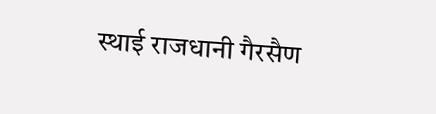स्थाई राजधानी गैरसैण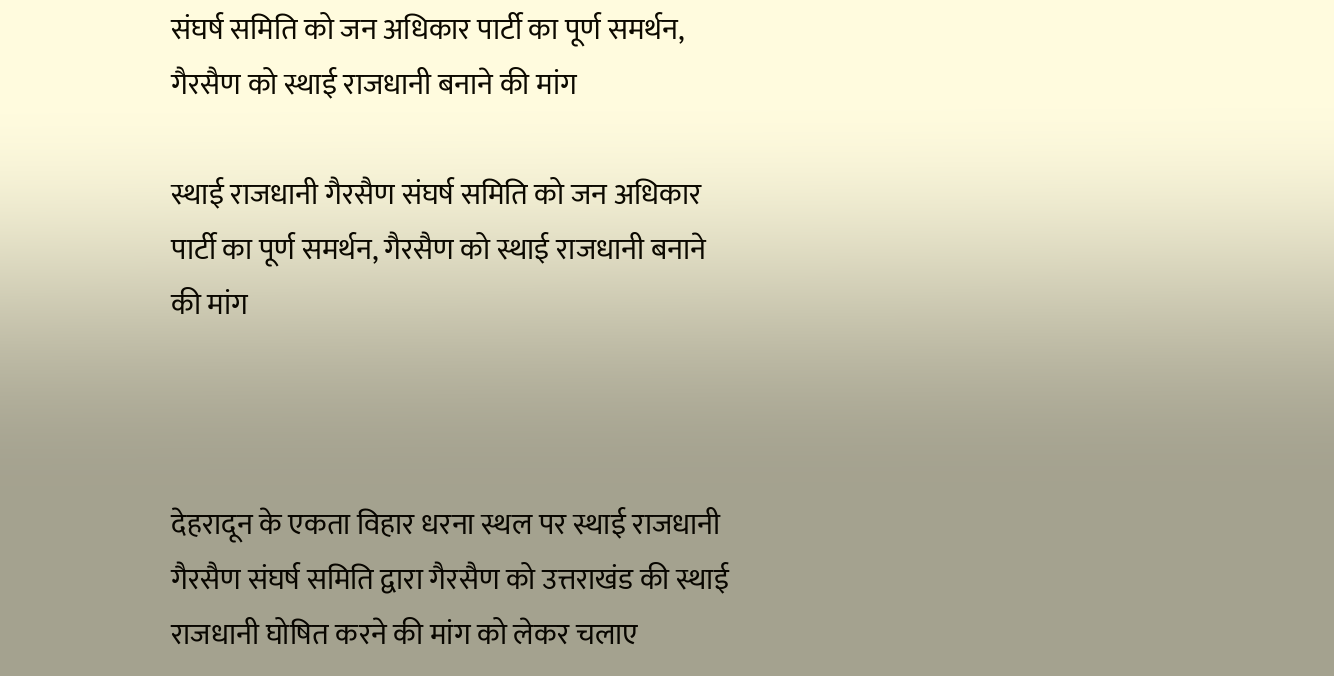संघर्ष समिति को जन अधिकार पार्टी का पूर्ण समर्थन, गैरसैण को स्थाई राजधानी बनाने की मांग

स्थाई राजधानी गैरसैण संघर्ष समिति को जन अधिकार पार्टी का पूर्ण समर्थन, गैरसैण को स्थाई राजधानी बनाने की मांग



देहरादून के एकता विहार धरना स्थल पर स्थाई राजधानी गैरसैण संघर्ष समिति द्वारा गैरसैण को उत्तराखंड की स्थाई राजधानी घोषित करने की मांग को लेकर चलाए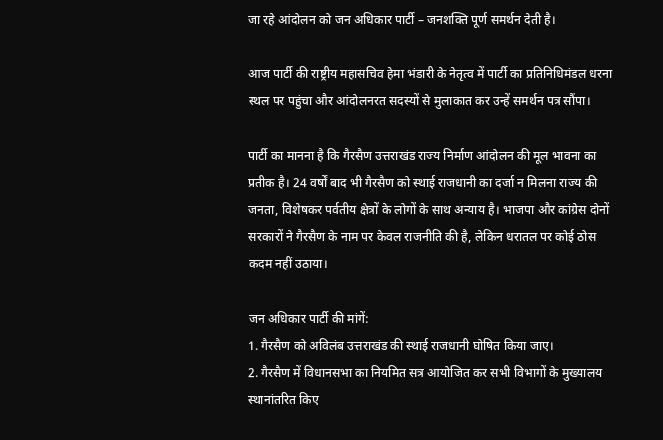जा रहे आंदोलन को जन अधिकार पार्टी – जनशक्ति पूर्ण समर्थन देती है।

आज पार्टी की राष्ट्रीय महासचिव हेमा भंडारी के नेतृत्व में पार्टी का प्रतिनिधिमंडल धरना स्थल पर पहुंचा और आंदोलनरत सदस्यों से मुलाकात कर उन्हें समर्थन पत्र सौंपा।

पार्टी का मानना है कि गैरसैण उत्तराखंड राज्य निर्माण आंदोलन की मूल भावना का प्रतीक है। 24 वर्षों बाद भी गैरसैण को स्थाई राजधानी का दर्जा न मिलना राज्य की जनता, विशेषकर पर्वतीय क्षेत्रों के लोगों के साथ अन्याय है। भाजपा और कांग्रेस दोनों सरकारों ने गैरसैण के नाम पर केवल राजनीति की है, लेकिन धरातल पर कोई ठोस कदम नहीं उठाया।

जन अधिकार पार्टी की मांगें:
1. गैरसैण को अविलंब उत्तराखंड की स्थाई राजधानी घोषित किया जाए।
2. गैरसैण में विधानसभा का नियमित सत्र आयोजित कर सभी विभागों के मुख्यालय स्थानांतरित किए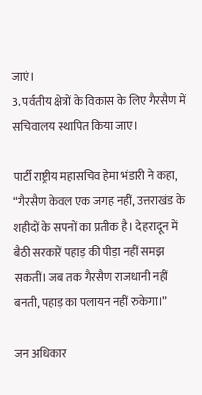जाएं।
3. पर्वतीय क्षेत्रों के विकास के लिए गैरसैण में सचिवालय स्थापित किया जाए।

पार्टी राष्ट्रीय महासचिव हेमा भंडारी ने कहा, “गैरसैण केवल एक जगह नहीं, उत्तराखंड के शहीदों के सपनों का प्रतीक है। देहरादून में बैठी सरकारें पहाड़ की पीड़ा नहीं समझ सकतीं। जब तक गैरसैण राजधानी नहीं बनती, पहाड़ का पलायन नहीं रुकेगा।”

जन अधिकार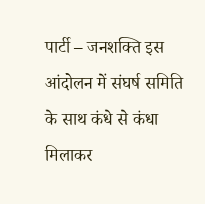पार्टी – जनशक्ति इस आंदोलन में संघर्ष समिति के साथ कंधे से कंधा मिलाकर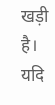खड़ी है। यदि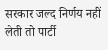सरकार जल्द निर्णय नहीं लेती तो पार्टी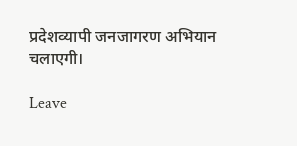प्रदेशव्यापी जनजागरण अभियान चलाएगी।

Leave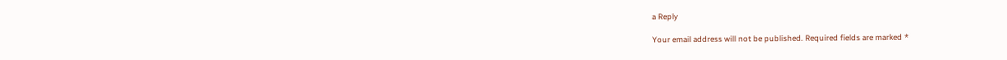a Reply

Your email address will not be published. Required fields are marked *